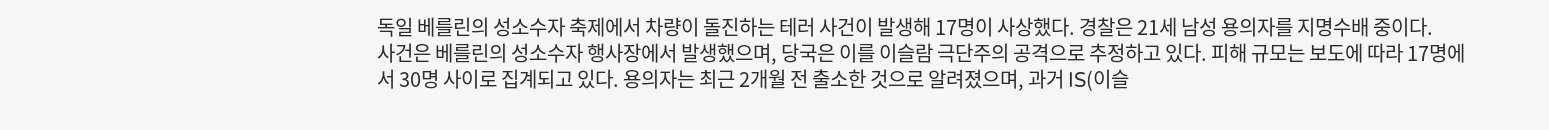독일 베를린의 성소수자 축제에서 차량이 돌진하는 테러 사건이 발생해 17명이 사상했다. 경찰은 21세 남성 용의자를 지명수배 중이다.
사건은 베를린의 성소수자 행사장에서 발생했으며, 당국은 이를 이슬람 극단주의 공격으로 추정하고 있다. 피해 규모는 보도에 따라 17명에서 30명 사이로 집계되고 있다. 용의자는 최근 2개월 전 출소한 것으로 알려졌으며, 과거 IS(이슬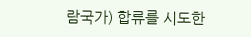람국가) 합류를 시도한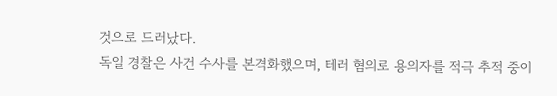것으로 드러났다.
독일 경찰은 사건 수사를 본격화했으며, 테러 혐의로 용의자를 적극 추적 중이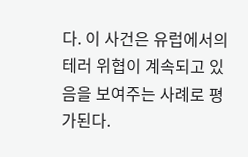다. 이 사건은 유럽에서의 테러 위협이 계속되고 있음을 보여주는 사례로 평가된다.